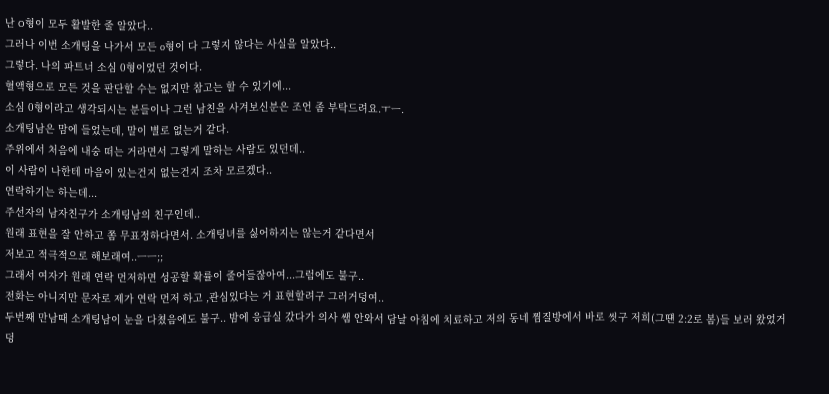난 O형이 모두 활발한 줄 알았다..
그러나 이번 소개팅을 나가서 모든 o형이 다 그렇지 않다는 사실을 알았다..
그렇다. 나의 파트너 소심 0형이었던 것이다.
혈액형으로 모든 것을 판단할 수는 없지만 참고는 할 수 있기에...
소심 0형이라고 생각되시는 분들이나 그런 남친을 사겨보신분은 조언 좀 부탁드려요.ㅜㅡ.
소개팅남은 맘에 들었는데, 말이 별로 없는거 같다.
주위에서 처음에 내숭 떠는 거라면서 그렇게 말하는 사람도 있던데..
이 사람이 나한테 마음이 있는건지 없는건지 조차 모르겠다..
연락하기는 하는데...
주선자의 남자친구가 소개팅남의 친구인데..
원래 표현을 잘 안하고 쫌 무표정하다면서. 소개팅녀를 싫어하지는 않는거 같다면서
저보고 적극적으로 해보래여..ㅡㅡ;;
그래서 여자가 원래 연락 먼저하면 성공할 확률이 줄어들잖아여...그럼에도 불구..
전화는 아니지만 문자로 제가 연락 먼저 하고 ,관심있다는 거 표현할려구 그러거덩여..
두번째 만남때 소개팅남이 눈을 다쳤음에도 불구.. 밤에 응급실 갔다가 의사 쌤 안와서 담날 아침에 치료하고 저의 동네 찜질방에서 바로 씻구 저희(그떈 2:2로 봄)들 보러 왔었거덩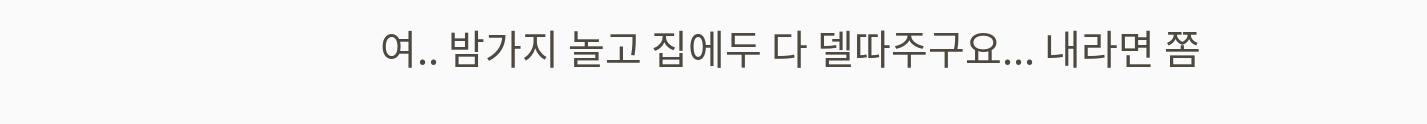여.. 밤가지 놀고 집에두 다 델따주구요... 내라면 쫌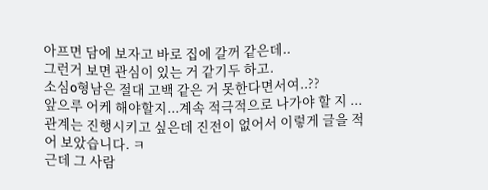아프면 담에 보자고 바로 집에 갈꺼 같은데..
그런거 보면 관심이 있는 거 같기두 하고.
소심o형남은 절대 고백 같은 거 못한다면서여..??
앞으루 어케 해야할지...계속 적극적으로 나가야 할 지 ...
관계는 진행시키고 싶은데 진전이 없어서 이렇게 글을 적어 보았습니다. ㅋ
근데 그 사람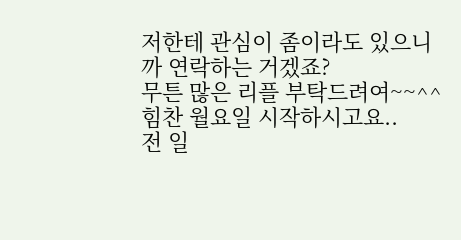저한테 관심이 좀이라도 있으니까 연락하는 거겠죠?
무튼 많은 리플 부탁드려여~~^^
힘찬 월요일 시작하시고요..
전 일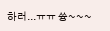하러...ㅠㅠ 쓩~~~